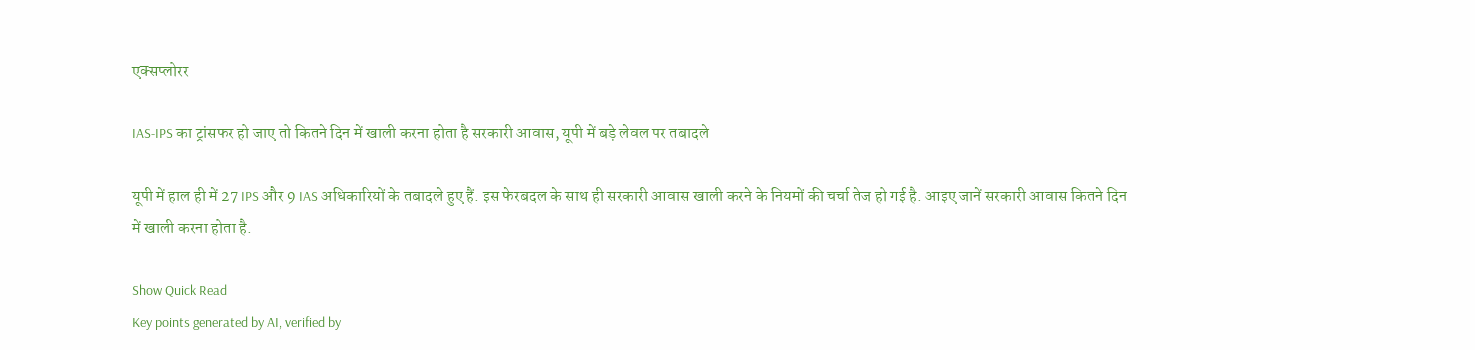एक्सप्लोरर

IAS-IPS का ट्रांसफर हो जाए तो कितने दिन में खाली करना होता है सरकारी आवास, यूपी में बड़े लेवल पर तबादले

यूपी में हाल ही में 27 IPS और 9 IAS अधिकारियों के तबादले हुए हैं. इस फेरबदल के साथ ही सरकारी आवास खाली करने के नियमों की चर्चा तेज हो गई है. आइए जानें सरकारी आवास कितने दिन में खाली करना होता है.

Show Quick Read
Key points generated by AI, verified by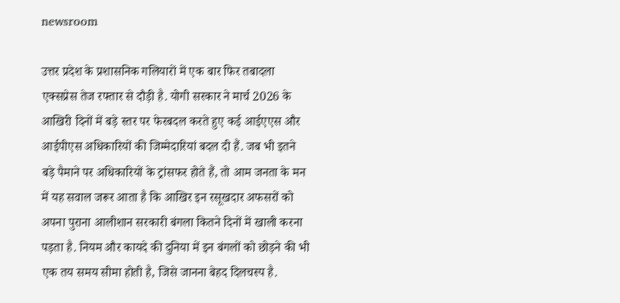newsroom

उत्तर प्रदेश के प्रशासनिक गलियारों में एक बार फिर तबादला एक्सप्रेस तेज रफ्तार से दौड़ी है. योगी सरकार ने मार्च 2026 के आखिरी दिनों में बड़े स्तर पर फेरबदल करते हुए कई आईएएस और आईपीएस अधिकारियों की जिम्मेदारियां बदल दी हैं. जब भी इतने बड़े पैमाने पर अधिकारियों के ट्रांसफर होते हैं, तो आम जनता के मन में यह सवाल जरूर आता है कि आखिर इन रसूखदार अफसरों को अपना पुराना आलीशान सरकारी बंगला कितने दिनों में खाली करना पड़ता है. नियम और कायदे की दुनिया में इन बंगलों को छोड़ने की भी एक तय समय सीमा होती है, जिसे जानना बेहद दिलचस्प है.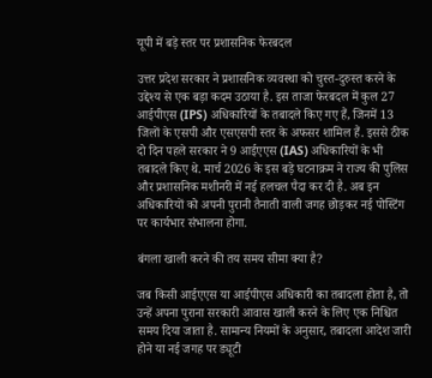यूपी में बड़े स्तर पर प्रशासनिक फेरबदल

उत्तर प्रदेश सरकार ने प्रशासनिक व्यवस्था को चुस्त-दुरुस्त करने के उद्देश्य से एक बड़ा कदम उठाया है. इस ताजा फेरबदल में कुल 27 आईपीएस (IPS) अधिकारियों के तबादले किए गए हैं, जिनमें 13 जिलों के एसपी और एसएसपी स्तर के अफसर शामिल हैं. इससे ठीक दो दिन पहले सरकार ने 9 आईएएस (IAS) अधिकारियों के भी तबादले किए थे. मार्च 2026 के इस बड़े घटनाक्रम ने राज्य की पुलिस और प्रशासनिक मशीनरी में नई हलचल पैदा कर दी है. अब इन अधिकारियों को अपनी पुरानी तैनाती वाली जगह छोड़कर नई पोस्टिंग पर कार्यभार संभालना होगा.

बंगला खाली करने की तय समय सीमा क्या है?

जब किसी आईएएस या आईपीएस अधिकारी का तबादला होता है, तो उन्हें अपना पुराना सरकारी आवास खाली करने के लिए एक निश्चित समय दिया जाता है. सामान्य नियमों के अनुसार, तबादला आदेश जारी होने या नई जगह पर ड्यूटी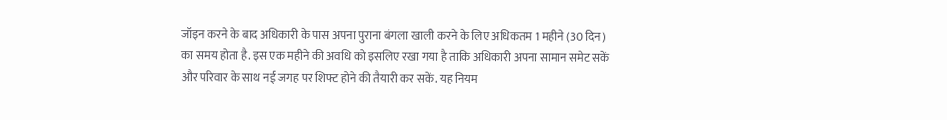जॉइन करने के बाद अधिकारी के पास अपना पुराना बंगला खाली करने के लिए अधिकतम 1 महीने (30 दिन) का समय होता है. इस एक महीने की अवधि को इसलिए रखा गया है ताकि अधिकारी अपना सामान समेट सकें और परिवार के साथ नई जगह पर शिफ्ट होने की तैयारी कर सकें. यह नियम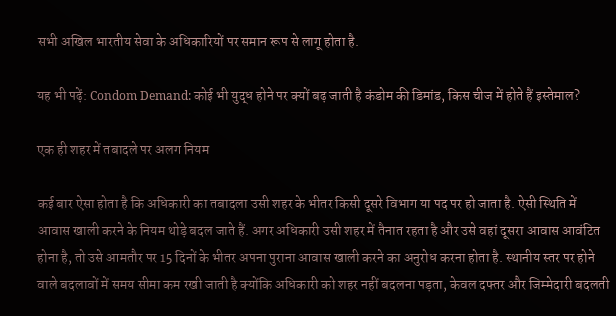सभी अखिल भारतीय सेवा के अधिकारियों पर समान रूप से लागू होता है.

यह भी पढ़ें: Condom Demand: कोई भी युद्ध होने पर क्यों बढ़ जाती है कंडोम की डिमांड, किस चीज में होते हैं इस्तेमाल?

एक ही शहर में तबादले पर अलग नियम

कई बार ऐसा होता है कि अधिकारी का तबादला उसी शहर के भीतर किसी दूसरे विभाग या पद पर हो जाता है. ऐसी स्थिति में आवास खाली करने के नियम थोड़े बदल जाते हैं. अगर अधिकारी उसी शहर में तैनात रहता है और उसे वहां दूसरा आवास आवंटित होना है, तो उसे आमतौर पर 15 दिनों के भीतर अपना पुराना आवास खाली करने का अनुरोध करना होता है. स्थानीय स्तर पर होने वाले बदलावों में समय सीमा कम रखी जाती है क्योंकि अधिकारी को शहर नहीं बदलना पड़ता, केवल दफ्तर और जिम्मेदारी बदलती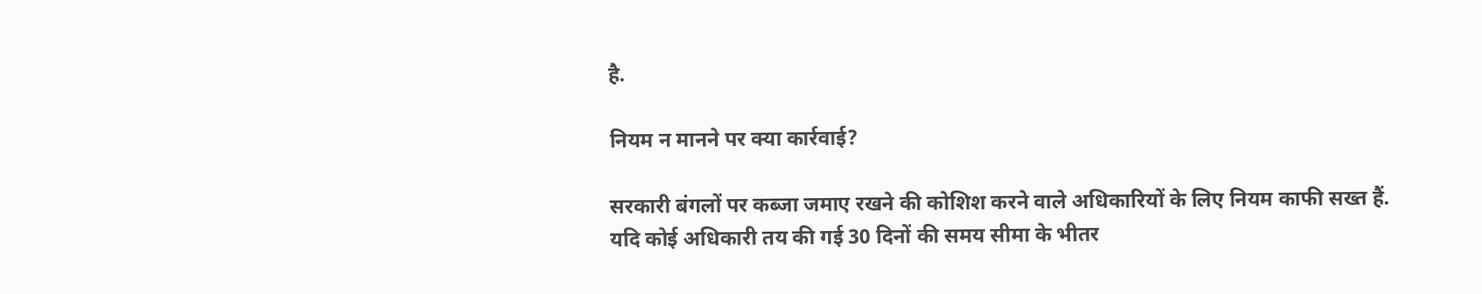है.

नियम न मानने पर क्या कार्रवाई?

सरकारी बंगलों पर कब्जा जमाए रखने की कोशिश करने वाले अधिकारियों के लिए नियम काफी सख्त हैं. यदि कोई अधिकारी तय की गई 30 दिनों की समय सीमा के भीतर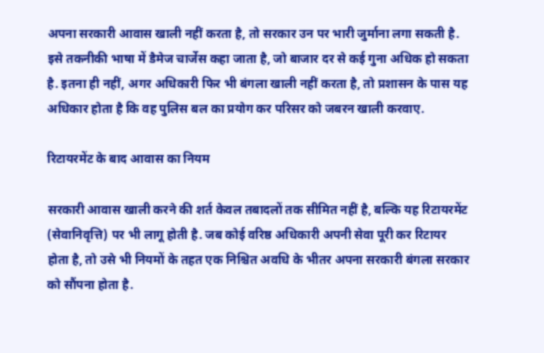अपना सरकारी आवास खाली नहीं करता है, तो सरकार उन पर भारी जुर्माना लगा सकती है. इसे तकनीकी भाषा में डैमेज चार्जेस कहा जाता है, जो बाजार दर से कई गुना अधिक हो सकता है. इतना ही नहीं, अगर अधिकारी फिर भी बंगला खाली नहीं करता है, तो प्रशासन के पास यह अधिकार होता है कि वह पुलिस बल का प्रयोग कर परिसर को जबरन खाली करवाए.

रिटायरमेंट के बाद आवास का नियम

सरकारी आवास खाली करने की शर्त केवल तबादलों तक सीमित नहीं है, बल्कि यह रिटायरमेंट (सेवानिवृत्ति) पर भी लागू होती है. जब कोई वरिष्ठ अधिकारी अपनी सेवा पूरी कर रिटायर होता है, तो उसे भी नियमों के तहत एक निश्चित अवधि के भीतर अपना सरकारी बंगला सरकार को सौंपना होता है.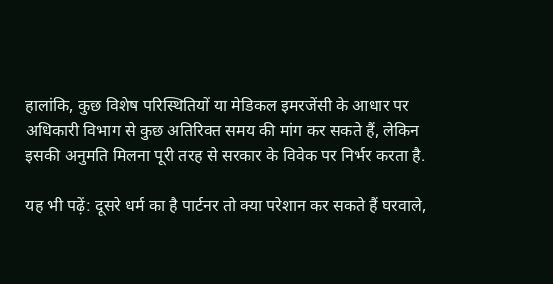हालांकि, कुछ विशेष परिस्थितियों या मेडिकल इमरजेंसी के आधार पर अधिकारी विभाग से कुछ अतिरिक्त समय की मांग कर सकते हैं, लेकिन इसकी अनुमति मिलना पूरी तरह से सरकार के विवेक पर निर्भर करता है.

यह भी पढ़ें: दूसरे धर्म का है पार्टनर तो क्या परेशान कर सकते हैं घरवाले,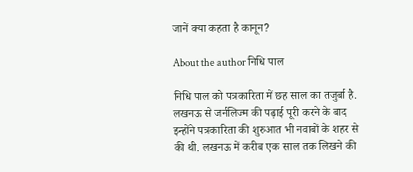जानें क्या कहता है कानून?

About the author निधि पाल

निधि पाल को पत्रकारिता में छह साल का तजुर्बा है. लखनऊ से जर्नलिज्म की पढ़ाई पूरी करने के बाद इन्होंने पत्रकारिता की शुरुआत भी नवाबों के शहर से की थी. लखनऊ में करीब एक साल तक लिखने की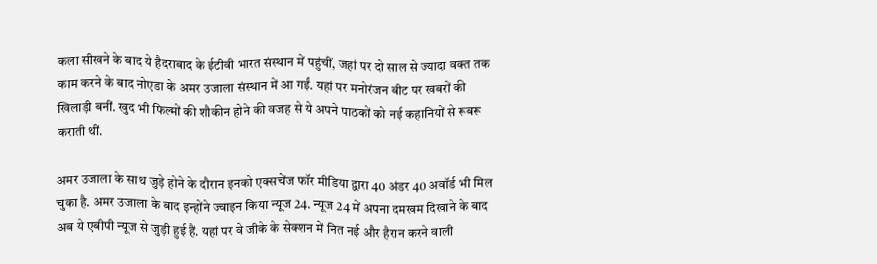कला सीखने के बाद ये हैदराबाद के ईटीवी भारत संस्थान में पहुंचीं, जहां पर दो साल से ज्यादा वक्त तक काम करने के बाद नोएडा के अमर उजाला संस्थान में आ गईं. यहां पर मनोरंजन बीट पर खबरों की खिलाड़ी बनीं. खुद भी फिल्मों की शौकीन होने की वजह से ये अपने पाठकों को नई कहानियों से रूबरू कराती थीं.

अमर उजाला के साथ जुड़े होने के दौरान इनको एक्सचेंज फॉर मीडिया द्वारा 40 अंडर 40 अवॉर्ड भी मिल चुका है. अमर उजाला के बाद इन्होंने ज्वाइन किया न्यूज 24. न्यूज 24 में अपना दमखम दिखाने के बाद अब ये एबीपी न्यूज से जुड़ी हुई हैं. यहां पर वे जीके के सेक्शन में नित नई और हैरान करने वाली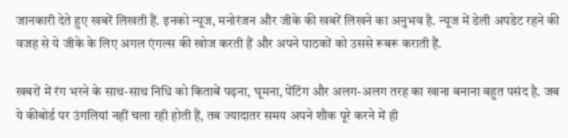जानकारी देते हुए खबरें लिखती हैं. इनको न्यूज, मनोरंजन और जीके की खबरें लिखने का अनुभव है. न्यूज में डेली अपडेट रहने की वजह से ये जीके के लिए अगल एंगल्स की खोज करती हैं और अपने पाठकों को उससे रूबरू कराती हैं.

खबरों में रंग भरने के साथ-साथ निधि को किताबें पढ़ना, घूमना, पेंटिंग और अलग-अलग तरह का खाना बनाना बहुत पसंद है. जब ये कीबोर्ड पर उंगलियां नहीं चला रही होती हैं, तब ज्यादातर समय अपने शौक पूरे करने में ही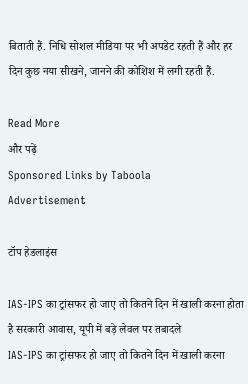बिताती हैं. निधि सोशल मीडिया पर भी अपडेट रहती हैं और हर दिन कुछ नया सीखने, जानने की कोशिश में लगी रहती हैं.

Read More
और पढ़ें
Sponsored Links by Taboola
Advertisement

टॉप हेडलाइंस

IAS-IPS का ट्रांसफर हो जाए तो कितने दिन में खाली करना होता है सरकारी आवास, यूपी में बड़े लेवल पर तबादले
IAS-IPS का ट्रांसफर हो जाए तो कितने दिन में खाली करना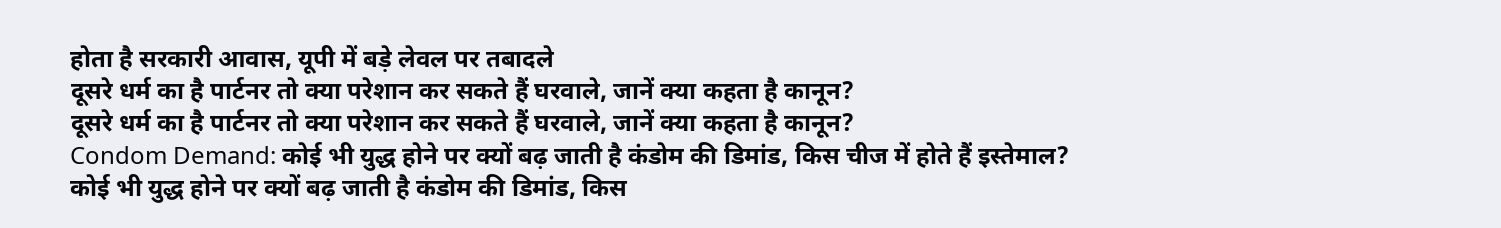होता है सरकारी आवास, यूपी में बड़े लेवल पर तबादले
दूसरे धर्म का है पार्टनर तो क्या परेशान कर सकते हैं घरवाले, जानें क्या कहता है कानून?
दूसरे धर्म का है पार्टनर तो क्या परेशान कर सकते हैं घरवाले, जानें क्या कहता है कानून?
Condom Demand: कोई भी युद्ध होने पर क्यों बढ़ जाती है कंडोम की डिमांड, किस चीज में होते हैं इस्तेमाल?
कोई भी युद्ध होने पर क्यों बढ़ जाती है कंडोम की डिमांड, किस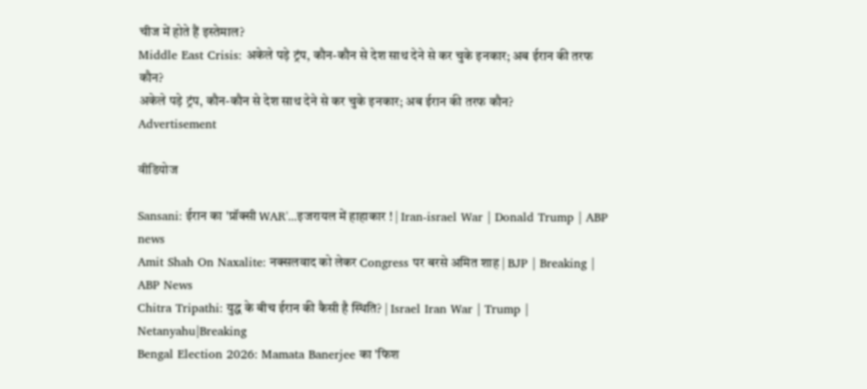चीज में होते हैं इस्तेमाल?
Middle East Crisis: अकेले पड़े ट्रंप, कौन-कौन से देश साथ देने से कर चुके इनकार; अब ईरान की तरफ कौन?
अकेले पड़े ट्रंप, कौन-कौन से देश साथ देने से कर चुके इनकार; अब ईरान की तरफ कौन?
Advertisement

वीडियोज

Sansani: ईरान का 'प्रॉक्सी WAR'...इजरायल में हाहाकार ! | Iran-israel War | Donald Trump | ABP news
Amit Shah On Naxalite: नक्सलवाद को लेकर Congress पर बरसे अमित शाह | BJP | Breaking | ABP News
Chitra Tripathi: युद्ध के बीच ईरान की कैसी है स्थिति? | Israel Iran War | Trump | Netanyahu|Breaking
Bengal Election 2026: Mamata Banerjee का 'फिश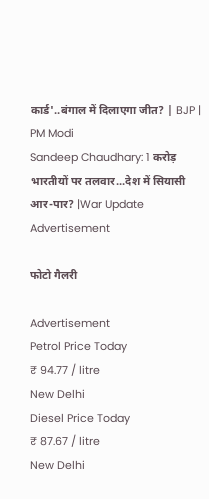कार्ड'..बंगाल में दिलाएगा जीत? | BJP | PM Modi
Sandeep Chaudhary: 1 करोड़ भारतीयों पर तलवार...देश में सियासी आर-पार? |War Update
Advertisement

फोटो गैलरी

Advertisement
Petrol Price Today
₹ 94.77 / litre
New Delhi
Diesel Price Today
₹ 87.67 / litre
New Delhi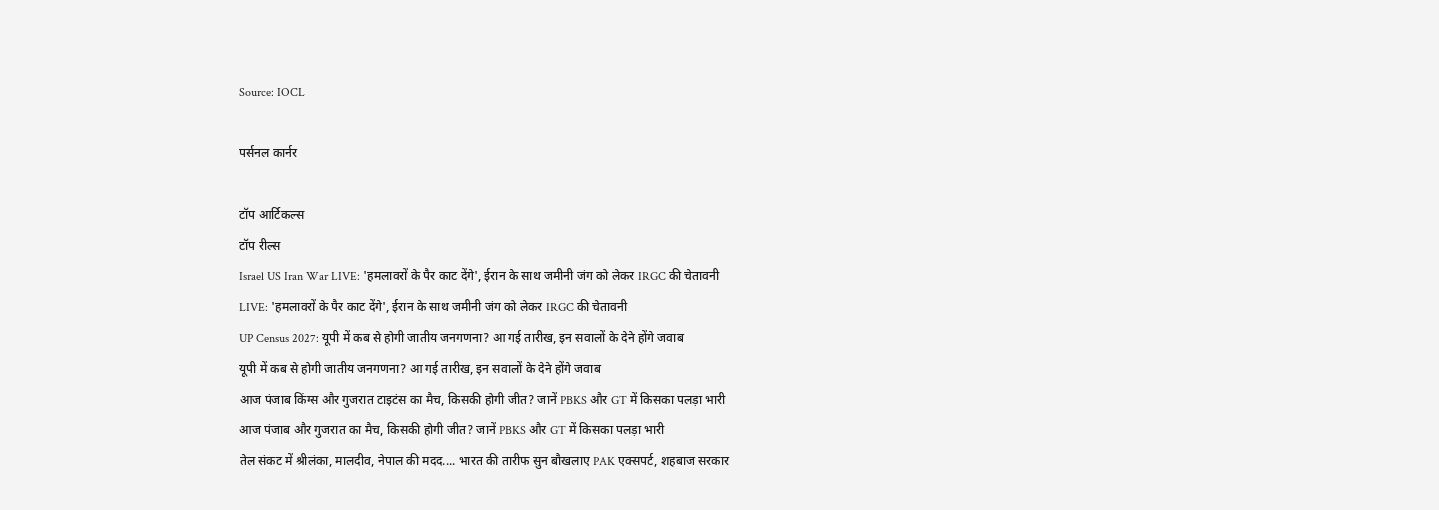Source: IOCL

पर्सनल कार्नर

टॉप आर्टिकल्स
टॉप रील्स
Israel US Iran War LIVE: 'हमलावरों के पैर काट देंगे', ईरान के साथ जमीनी जंग को लेकर IRGC की चेतावनी
LIVE: 'हमलावरों के पैर काट देंगे', ईरान के साथ जमीनी जंग को लेकर IRGC की चेतावनी
UP Census 2027: यूपी में कब से होगी जातीय जनगणना? आ गई तारीख, इन सवालों के देने होंगे जवाब
यूपी में कब से होगी जातीय जनगणना? आ गई तारीख, इन सवालों के देने होंगे जवाब
आज पंजाब किंग्स और गुजरात टाइटंस का मैच, किसकी होगी जीत? जानें PBKS और GT में किसका पलड़ा भारी
आज पंजाब और गुजरात का मैच, किसकी होगी जीत? जानें PBKS और GT में किसका पलड़ा भारी
तेल संकट में श्रीलंका, मालदीव, नेपाल की मदद.... भारत की तारीफ सुन बौखलाए PAK एक्सपर्ट, शहबाज सरकार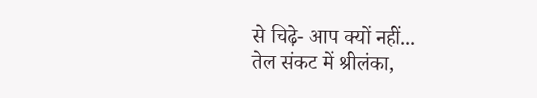से चिढ़े- आप क्यों नहीं...
तेल संकट में श्रीलंका,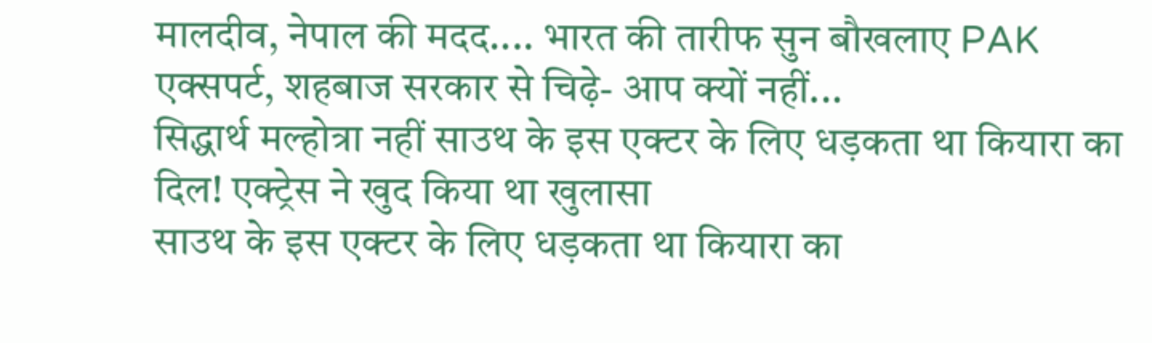मालदीव, नेपाल की मदद.... भारत की तारीफ सुन बौखलाए PAK एक्सपर्ट, शहबाज सरकार से चिढ़े- आप क्यों नहीं...
सिद्धार्थ मल्होत्रा नहीं साउथ के इस एक्टर के लिए धड़कता था कियारा का दिल! एक्ट्रेस ने खुद किया था खुलासा
साउथ के इस एक्टर के लिए धड़कता था कियारा का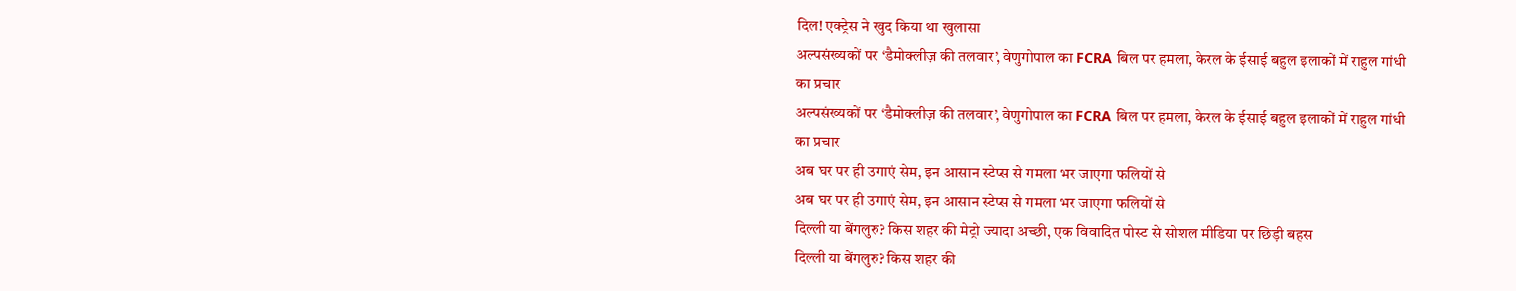दिल! एक्ट्रेस ने खुद किया था खुलासा
अल्पसंख्यकों पर ‘डैमोक्लीज़ की तलवार’, वेणुगोपाल का FCRA बिल पर हमला, केरल के ईसाई बहुल इलाकों में राहुल गांधी का प्रचार
अल्पसंख्यकों पर ‘डैमोक्लीज़ की तलवार’, वेणुगोपाल का FCRA बिल पर हमला, केरल के ईसाई बहुल इलाकों में राहुल गांधी का प्रचार
अब घर पर ही उगाएं सेम, इन आसान स्टेप्स से गमला भर जाएगा फलियों से
अब घर पर ही उगाएं सेम, इन आसान स्टेप्स से गमला भर जाएगा फलियों से
दिल्ली या बेंगलुरु? किस शहर की मेट्रो ज्यादा अच्छी, एक विवादित पोस्ट से सोशल मीडिया पर छिड़ी बहस
दिल्ली या बेंगलुरु? किस शहर की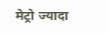मेट्रो ज्यादा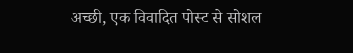अच्छी, एक विवादित पोस्ट से सोशल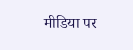मीडिया पर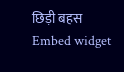छिड़ी बहस
Embed widget